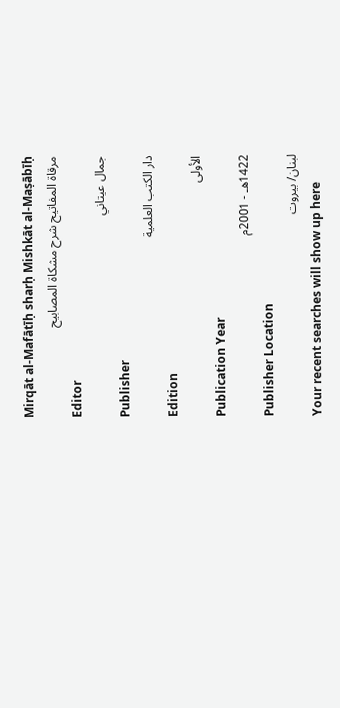Mirqāt al-Mafātīḥ sharḥ Mishkāt al-Maṣābīḥ
مرقاة المفاتيح شرح مشكاة المصابيح
Editor
جمال عيتاني
Publisher
دار الكتب العلمية
Edition
الأولى
Publication Year
1422هـ - 2001م
Publisher Location
لبنان/ بيروت
Your recent searches will show up here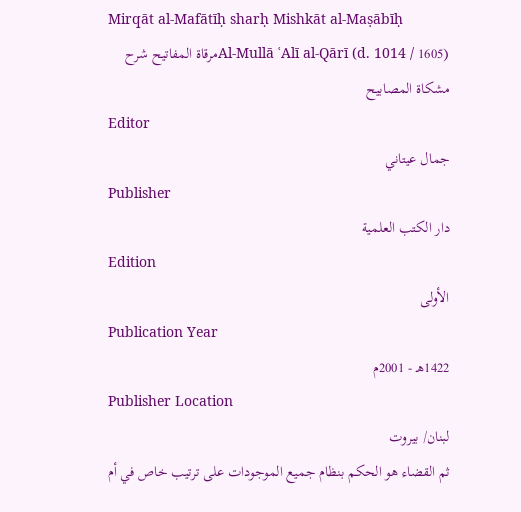Mirqāt al-Mafātīḥ sharḥ Mishkāt al-Maṣābīḥ
Al-Mullā ʿAlī al-Qārī (d. 1014 / 1605)مرقاة المفاتيح شرح مشكاة المصابيح
Editor
جمال عيتاني
Publisher
دار الكتب العلمية
Edition
الأولى
Publication Year
1422هـ - 2001م
Publisher Location
لبنان/ بيروت
ثم القضاء هو الحكم بنظام جميع الموجودات على ترتيب خاص في أم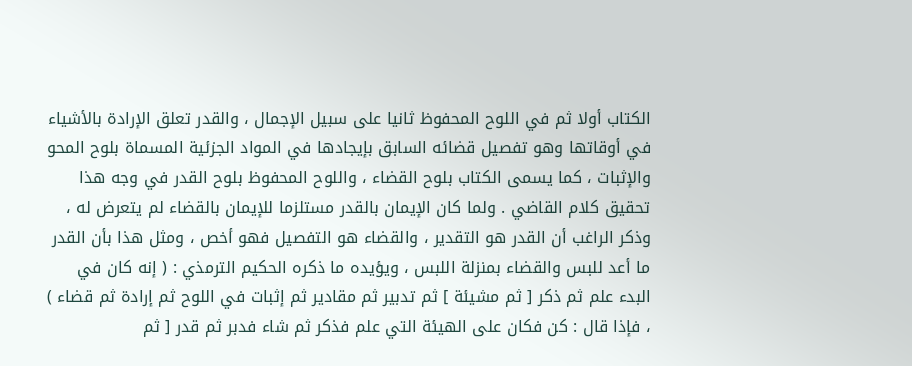الكتاب أولا ثم في اللوح المحفوظ ثانيا على سبيل الإجمال ، والقدر تعلق الإرادة بالأشياء في أوقاتها وهو تفصيل قضائه السابق بإيجادها في المواد الجزئية المسماة بلوح المحو والإثبات ، كما يسمى الكتاب بلوح القضاء ، واللوح المحفوظ بلوح القدر في وجه هذا تحقيق كلام القاضي . ولما كان الإيمان بالقدر مستلزما للإيمان بالقضاء لم يتعرض له ، وذكر الراغب أن القدر هو التقدير ، والقضاء هو التفصيل فهو أخص ، ومثل هذا بأن القدر ما أعد للبس والقضاء بمنزلة اللبس ، ويؤيده ما ذكره الحكيم الترمذي : ( إنه كان في البدء علم ثم ذكر [ ثم مشيئة ] ثم تدبير ثم مقادير ثم إثبات في اللوح ثم إرادة ثم قضاء ) ، فإذا قال : كن فكان على الهيئة التي علم فذكر ثم شاء فدبر ثم قدر [ ثم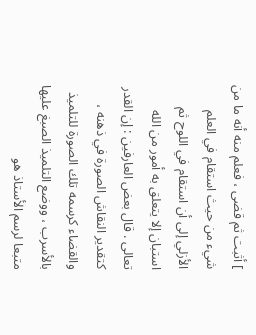] أثبت ثم قضى ، فعلم منه أنه ما من شيء من حيث استقام في العلم الأزلي إلى أن استقام في اللوح ثم استبان إلا يتعلق به أمور من الله تعالى . قال بعض العارفين : إن القدر كتقدير النقاش الصورة في ذهنه ، والقضاء كرسمه تلك الصورة للتلميذ بالأسرب ، ووضع التلميذ الصبغ عليها متبعا لرسم الأستاذ هو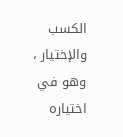الكسب والإختيار ، وهو في اختياره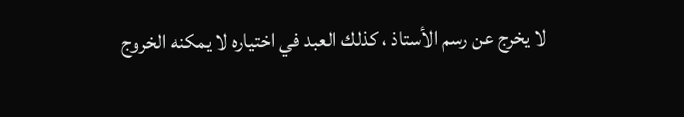لا يخرج عن رسم الأستاذ ، كذلك العبد في اختياره لا يمكنه الخروج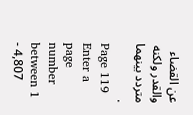عن القضاء والقدر ولكنه متردد بينهما .
Page 119
Enter a page number between 1 - 4,807